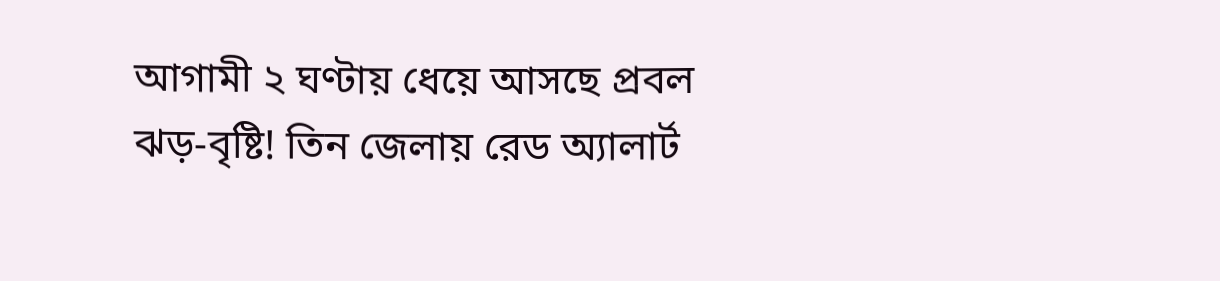আগামী ২ ঘণ্টায় ধেয়ে আসছে প্রবল ঝড়‑বৃষ্টি! তিন জেলায় রেড অ্যালার্ট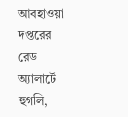আবহাওয়া দপ্তরের রেড অ্যালার্টে হুগলি,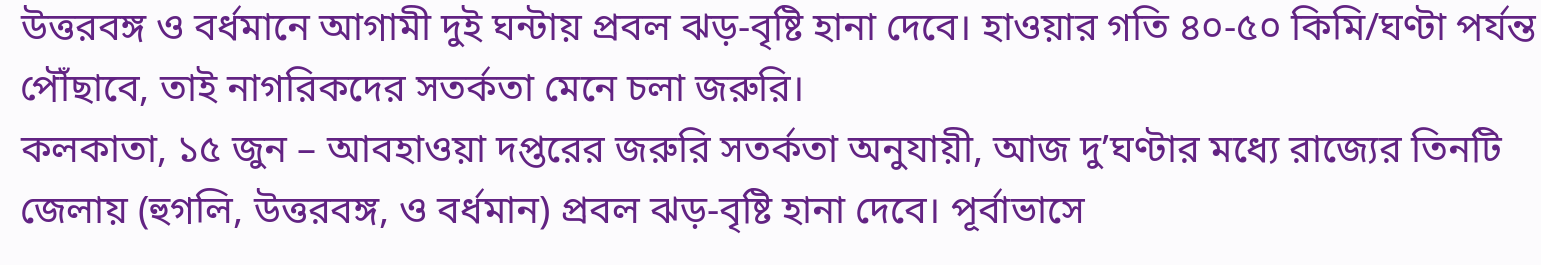উত্তরবঙ্গ ও বর্ধমানে আগামী দুই ঘন্টায় প্রবল ঝড়‑বৃষ্টি হানা দেবে। হাওয়ার গতি ৪০‑৫০ কিমি/ঘণ্টা পর্যন্ত পৌঁছাবে, তাই নাগরিকদের সতর্কতা মেনে চলা জরুরি।
কলকাতা, ১৫ জুন – আবহাওয়া দপ্তরের জরুরি সতর্কতা অনুযায়ী, আজ দু’ঘণ্টার মধ্যে রাজ্যের তিনটি জেলায় (হুগলি, উত্তরবঙ্গ, ও বর্ধমান) প্রবল ঝড়‑বৃষ্টি হানা দেবে। পূর্বাভাসে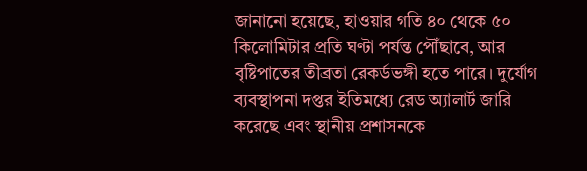জানানো হয়েছে, হাওয়ার গতি ৪০ থেকে ৫০ কিলোমিটার প্রতি ঘণ্টা পর্যন্ত পৌঁছাবে, আর বৃষ্টিপাতের তীব্রতা রেকর্ডভঙ্গী হতে পারে। দুর্যোগ ব্যবস্থাপনা দপ্তর ইতিমধ্যে রেড অ্যালার্ট জারি করেছে এবং স্থানীয় প্রশাসনকে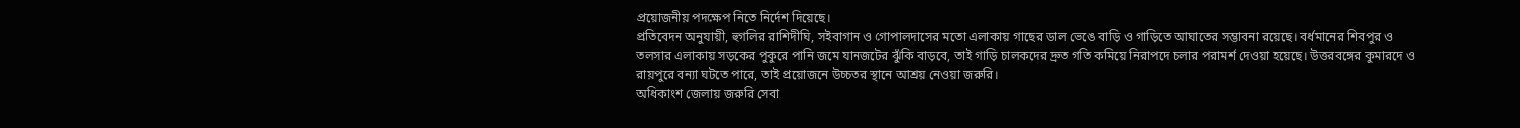প্রয়োজনীয় পদক্ষেপ নিতে নির্দেশ দিয়েছে।
প্রতিবেদন অনুযায়ী, হুগলির রাশিদীঘি, সইবাগান ও গোপালদাসের মতো এলাকায় গাছের ডাল ভেঙে বাড়ি ও গাড়িতে আঘাতের সম্ভাবনা রয়েছে। বর্ধমানের শিবপুর ও তলসার এলাকায় সড়কের পুকুরে পানি জমে যানজটের ঝুঁকি বাড়বে, তাই গাড়ি চালকদের দ্রুত গতি কমিয়ে নিরাপদে চলার পরামর্শ দেওয়া হয়েছে। উত্তরবঙ্গের কুমারদে ও রায়পুরে বন্যা ঘটতে পারে, তাই প্রয়োজনে উচ্চতর স্থানে আশ্রয় নেওয়া জরুরি।
অধিকাংশ জেলায় জরুরি সেবা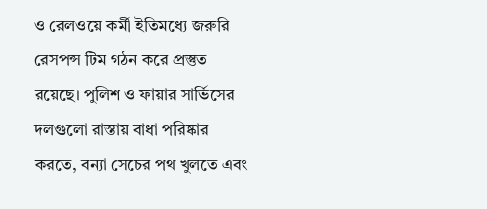ও রেলওয়ে কর্মী ইতিমধ্যে জরুরি রেসপন্স টিম গঠন করে প্রস্তুত রয়েছে। পুলিশ ও ফায়ার সার্ভিসের দলগুলো রাস্তায় বাধা পরিষ্কার করতে, বন্যা সেচের পথ খুলতে এবং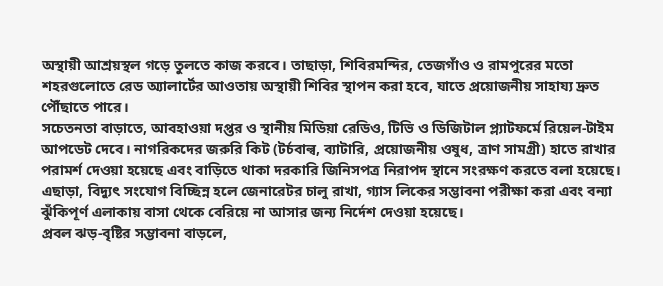অস্থায়ী আশ্রয়স্থল গড়ে তুলতে কাজ করবে। তাছাড়া, শিবিরমন্দির, তেজগাঁও ও রামপুরের মতো শহরগুলোতে রেড অ্যালার্টের আওতায় অস্থায়ী শিবির স্থাপন করা হবে, যাতে প্রয়োজনীয় সাহায্য দ্রুত পৌঁছাতে পারে।
সচেতনতা বাড়াতে, আবহাওয়া দপ্তর ও স্থানীয় মিডিয়া রেডিও, টিভি ও ডিজিটাল প্ল্যাটফর্মে রিয়েল‑টাইম আপডেট দেবে। নাগরিকদের জরুরি কিট (টর্চবাল্ব, ব্যাটারি, প্রয়োজনীয় ওষুধ, ত্রাণ সামগ্রী) হাতে রাখার পরামর্শ দেওয়া হয়েছে এবং বাড়িতে থাকা দরকারি জিনিসপত্র নিরাপদ স্থানে সংরক্ষণ করতে বলা হয়েছে। এছাড়া, বিদ্যুৎ সংযোগ বিচ্ছিন্ন হলে জেনারেটর চালু রাখা, গ্যাস লিকের সম্ভাবনা পরীক্ষা করা এবং বন্যা ঝুঁকিপূর্ণ এলাকায় বাসা থেকে বেরিয়ে না আসার জন্য নির্দেশ দেওয়া হয়েছে।
প্রবল ঝড়‑বৃষ্টির সম্ভাবনা বাড়লে,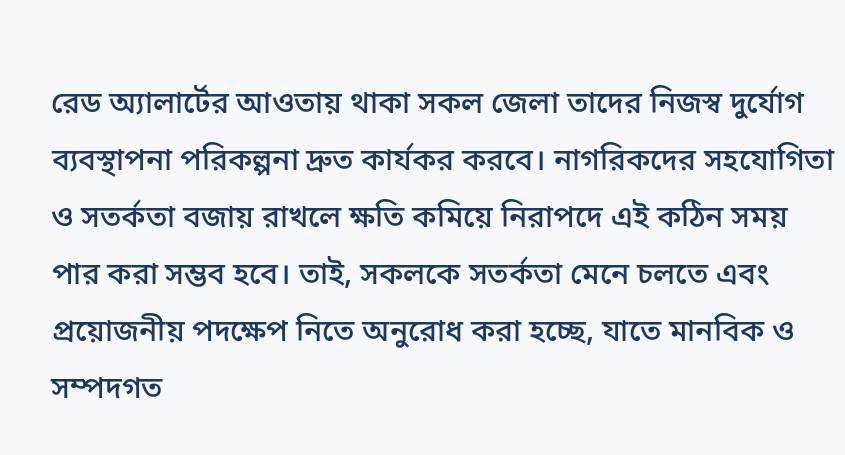রেড অ্যালার্টের আওতায় থাকা সকল জেলা তাদের নিজস্ব দুর্যোগ ব্যবস্থাপনা পরিকল্পনা দ্রুত কার্যকর করবে। নাগরিকদের সহযোগিতা ও সতর্কতা বজায় রাখলে ক্ষতি কমিয়ে নিরাপদে এই কঠিন সময় পার করা সম্ভব হবে। তাই, সকলকে সতর্কতা মেনে চলতে এবং প্রয়োজনীয় পদক্ষেপ নিতে অনুরোধ করা হচ্ছে, যাতে মানবিক ও সম্পদগত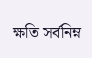ক্ষতি সর্বনিম্ন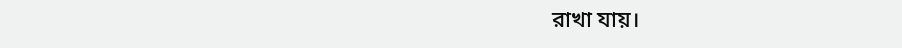রাখা যায়।